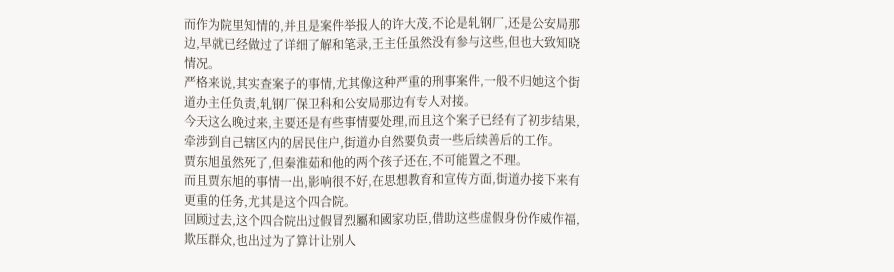而作为院里知情的,并且是案件举报人的许大茂,不论是轧钢厂,还是公安局那边,早就已经做过了详细了解和笔录,王主任虽然没有参与这些,但也大致知晓情况。
严格来说,其实查案子的事情,尤其像这种严重的刑事案件,一般不归她这个街道办主任负责,轧钢厂保卫科和公安局那边有专人对接。
今天这么晚过来,主要还是有些事情要处理,而且这个案子已经有了初步结果,牵涉到自己辖区内的居民住户,街道办自然要负责一些后续善后的工作。
贾东旭虽然死了,但秦淮茹和他的两个孩子还在,不可能置之不理。
而且贾东旭的事情一出,影响很不好,在思想教育和宣传方面,街道办接下来有更重的任务,尤其是这个四合院。
回顾过去,这个四合院出过假冒烈屬和國家功臣,借助这些虚假身份作威作福,欺压群众,也出过为了算计让别人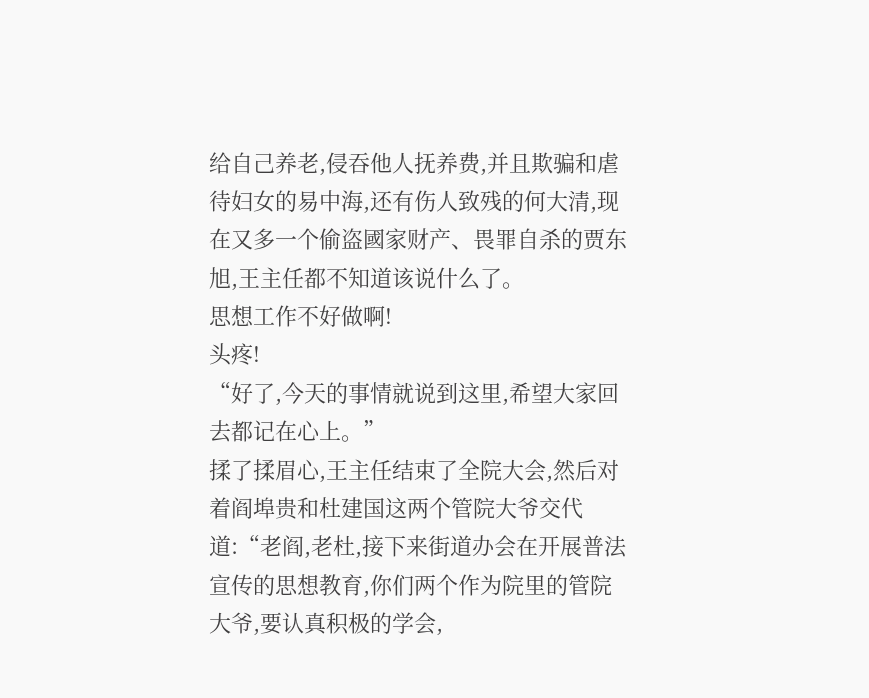给自己养老,侵吞他人抚养费,并且欺骗和虐待妇女的易中海,还有伤人致残的何大清,现在又多一个偷盗國家财产、畏罪自杀的贾东旭,王主任都不知道该说什么了。
思想工作不好做啊!
头疼!
“好了,今天的事情就说到这里,希望大家回去都记在心上。”
揉了揉眉心,王主任结束了全院大会,然后对着阎埠贵和杜建国这两个管院大爷交代道:“老阎,老杜,接下来街道办会在开展普法宣传的思想教育,你们两个作为院里的管院大爷,要认真积极的学会,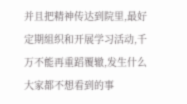并且把精神传达到院里,最好定期組织和开展学习活动,千万不能再重蹈覆辙,发生什么大家都不想看到的事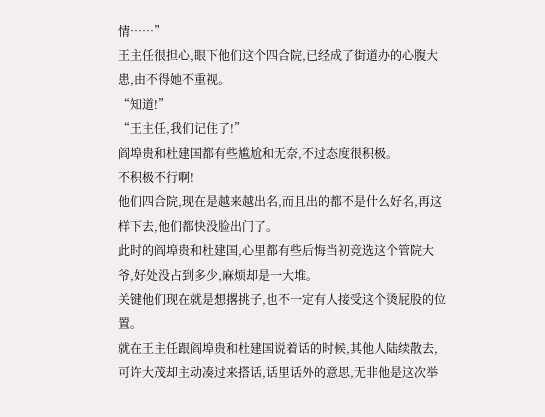情……”
王主任很担心,眼下他们这个四合院,已经成了街道办的心腹大患,由不得她不重视。
“知道!”
“王主任,我们记住了!”
阎埠贵和杜建国都有些尴尬和无奈,不过态度很积极。
不积极不行啊!
他们四合院,现在是越来越出名,而且出的都不是什么好名,再这样下去,他们都快没脸出门了。
此时的阎埠贵和杜建国,心里都有些后悔当初竞选这个管院大爷,好处没占到多少,麻烦却是一大堆。
关键他们现在就是想撂挑子,也不一定有人接受这个烫屁股的位置。
就在王主任跟阎埠贵和杜建国说着话的时候,其他人陆续散去,可许大茂却主动凑过来搭话,话里话外的意思,无非他是这次举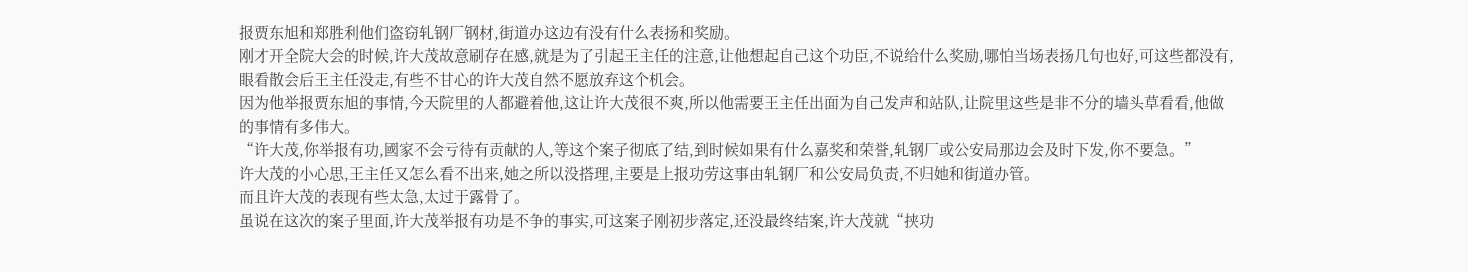报贾东旭和郑胜利他们盗窃轧钢厂钢材,街道办这边有没有什么表扬和奖励。
刚才开全院大会的时候,许大茂故意刷存在感,就是为了引起王主任的注意,让他想起自己这个功臣,不说给什么奖励,哪怕当场表扬几句也好,可这些都没有,眼看散会后王主任没走,有些不甘心的许大茂自然不愿放弃这个机会。
因为他举报贾东旭的事情,今天院里的人都避着他,这让许大茂很不爽,所以他需要王主任出面为自己发声和站队,让院里这些是非不分的墙头草看看,他做的事情有多伟大。
“许大茂,你举报有功,國家不会亏待有贡献的人,等这个案子彻底了结,到时候如果有什么嘉奖和荣誉,轧钢厂或公安局那边会及时下发,你不要急。”
许大茂的小心思,王主任又怎么看不出来,她之所以没搭理,主要是上报功劳这事由轧钢厂和公安局负责,不归她和街道办管。
而且许大茂的表现有些太急,太过于露骨了。
虽说在这次的案子里面,许大茂举报有功是不争的事实,可这案子刚初步落定,还没最终结案,许大茂就“挟功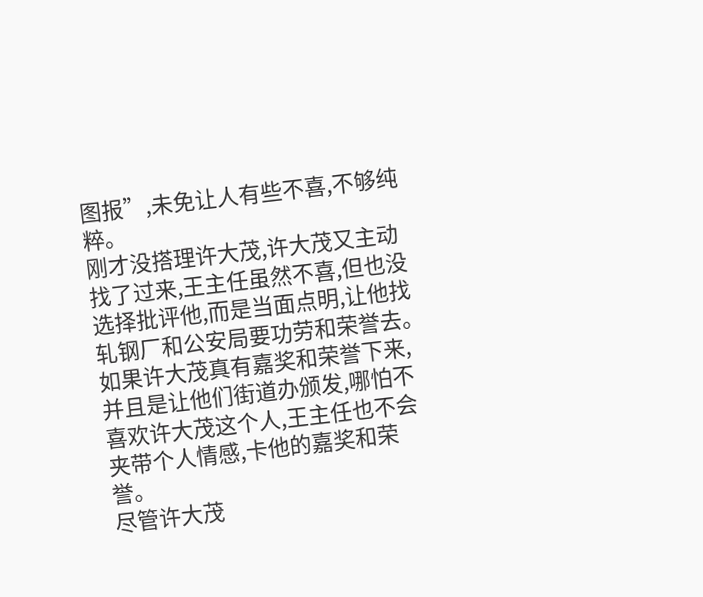图报”,未免让人有些不喜,不够纯粹。
刚才没搭理许大茂,许大茂又主动找了过来,王主任虽然不喜,但也没选择批评他,而是当面点明,让他找轧钢厂和公安局要功劳和荣誉去。
如果许大茂真有嘉奖和荣誉下来,并且是让他们街道办颁发,哪怕不喜欢许大茂这个人,王主任也不会夹带个人情感,卡他的嘉奖和荣誉。
尽管许大茂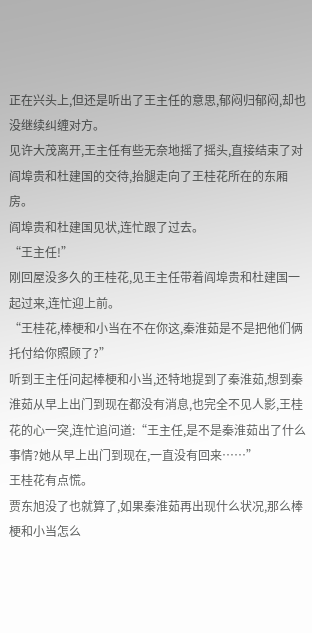正在兴头上,但还是听出了王主任的意思,郁闷归郁闷,却也没继续纠缠对方。
见许大茂离开,王主任有些无奈地摇了摇头,直接结束了对阎埠贵和杜建国的交待,抬腿走向了王桂花所在的东厢房。
阎埠贵和杜建国见状,连忙跟了过去。
“王主任!”
刚回屋没多久的王桂花,见王主任带着阎埠贵和杜建国一起过来,连忙迎上前。
“王桂花,棒梗和小当在不在你这,秦淮茹是不是把他们俩托付给你照顾了?”
听到王主任问起棒梗和小当,还特地提到了秦淮茹,想到秦淮茹从早上出门到现在都没有消息,也完全不见人影,王桂花的心一突,连忙追问道:“王主任,是不是秦淮茹出了什么事情?她从早上出门到现在,一直没有回来……”
王桂花有点慌。
贾东旭没了也就算了,如果秦淮茹再出现什么状况,那么棒梗和小当怎么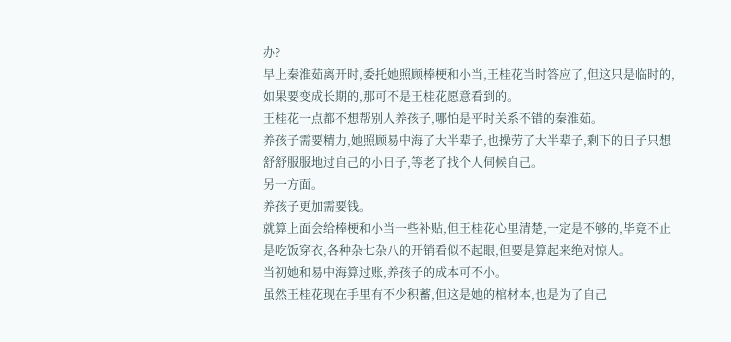办?
早上秦淮茹离开时,委托她照顾棒梗和小当,王桂花当时答应了,但这只是临时的,如果要变成长期的,那可不是王桂花愿意看到的。
王桂花一点都不想帮别人养孩子,哪怕是平时关系不错的秦淮茹。
养孩子需要精力,她照顾易中海了大半辈子,也操劳了大半辈子,剩下的日子只想舒舒服服地过自己的小日子,等老了找个人伺候自己。
另一方面。
养孩子更加需要钱。
就算上面会给棒梗和小当一些补贴,但王桂花心里清楚,一定是不够的,毕竟不止是吃饭穿衣,各种杂七杂八的开销看似不起眼,但要是算起来绝对惊人。
当初她和易中海算过账,养孩子的成本可不小。
虽然王桂花现在手里有不少积蓄,但这是她的棺材本,也是为了自己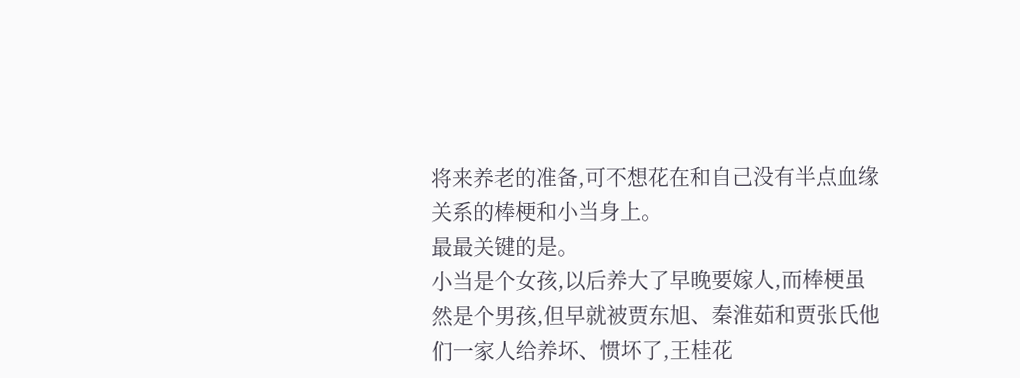将来养老的准备,可不想花在和自己没有半点血缘关系的棒梗和小当身上。
最最关键的是。
小当是个女孩,以后养大了早晚要嫁人,而棒梗虽然是个男孩,但早就被贾东旭、秦淮茹和贾张氏他们一家人给养坏、惯坏了,王桂花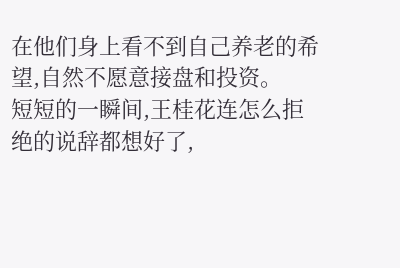在他们身上看不到自己养老的希望,自然不愿意接盘和投资。
短短的一瞬间,王桂花连怎么拒绝的说辞都想好了,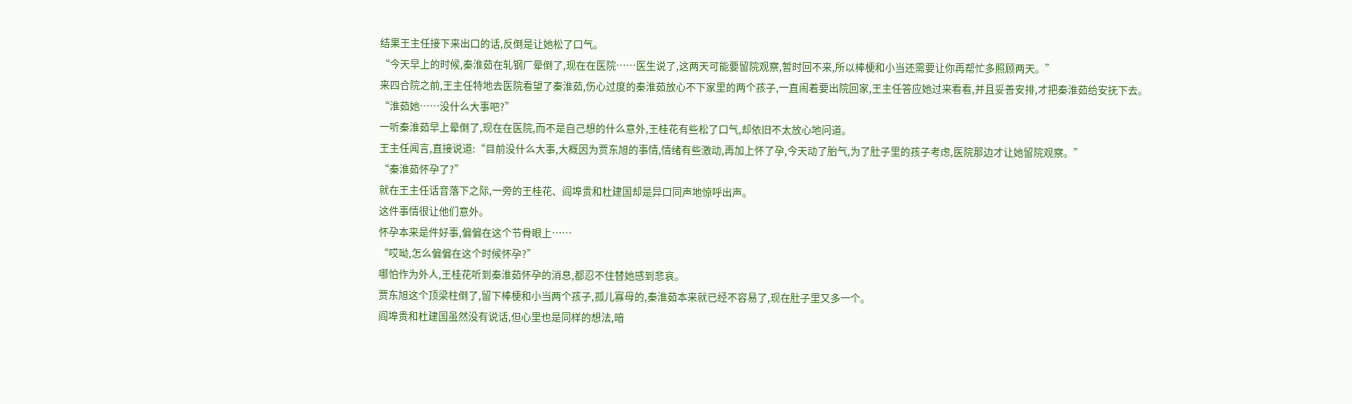结果王主任接下来出口的话,反倒是让她松了口气。
“今天早上的时候,秦淮茹在轧钢厂晕倒了,现在在医院……医生说了,这两天可能要留院观察,暂时回不来,所以棒梗和小当还需要让你再帮忙多照顾两天。”
来四合院之前,王主任特地去医院看望了秦淮茹,伤心过度的秦淮茹放心不下家里的两个孩子,一直闹着要出院回家,王主任答应她过来看看,并且妥善安排,才把秦淮茹给安抚下去。
“淮茹她……没什么大事吧?”
一听秦淮茹早上晕倒了,现在在医院,而不是自己想的什么意外,王桂花有些松了口气,却依旧不太放心地问道。
王主任闻言,直接说道:“目前没什么大事,大概因为贾东旭的事情,情绪有些激动,再加上怀了孕,今天动了胎气,为了肚子里的孩子考虑,医院那边才让她留院观察。”
“秦淮茹怀孕了?”
就在王主任话音落下之际,一旁的王桂花、阎埠贵和杜建国却是异口同声地惊呼出声。
这件事情很让他们意外。
怀孕本来是件好事,偏偏在这个节骨眼上……
“哎呦,怎么偏偏在这个时候怀孕?”
哪怕作为外人,王桂花听到秦淮茹怀孕的消息,都忍不住替她感到悲哀。
贾东旭这个顶梁柱倒了,留下棒梗和小当两个孩子,孤儿寡母的,秦淮茹本来就已经不容易了,现在肚子里又多一个。
阎埠贵和杜建国虽然没有说话,但心里也是同样的想法,暗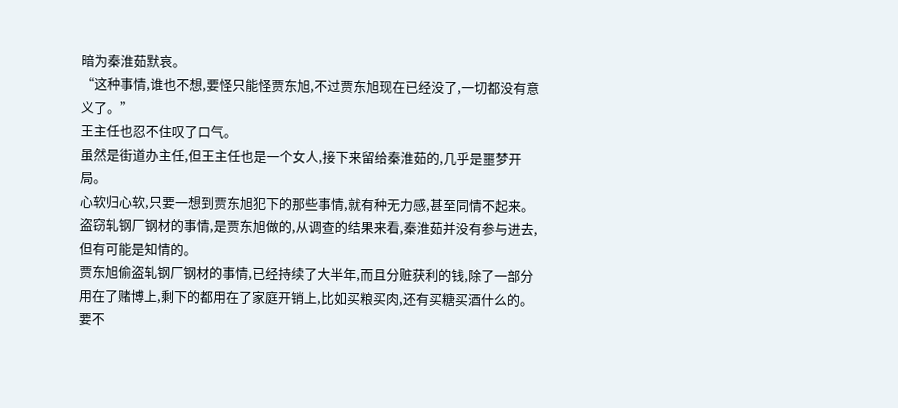暗为秦淮茹默哀。
“这种事情,谁也不想,要怪只能怪贾东旭,不过贾东旭现在已经没了,一切都没有意义了。”
王主任也忍不住叹了口气。
虽然是街道办主任,但王主任也是一个女人,接下来留给秦淮茹的,几乎是噩梦开局。
心软归心软,只要一想到贾东旭犯下的那些事情,就有种无力感,甚至同情不起来。
盗窃轧钢厂钢材的事情,是贾东旭做的,从调查的结果来看,秦淮茹并没有参与进去,但有可能是知情的。
贾东旭偷盗轧钢厂钢材的事情,已经持续了大半年,而且分赃获利的钱,除了一部分用在了赌博上,剩下的都用在了家庭开销上,比如买粮买肉,还有买糖买酒什么的。
要不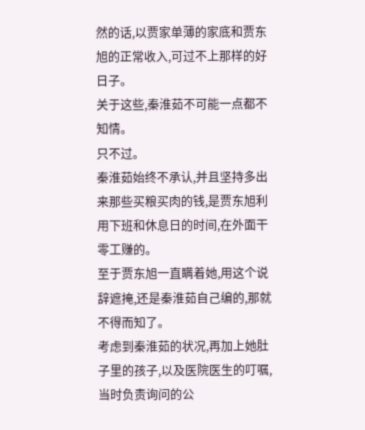然的话,以贾家单薄的家底和贾东旭的正常收入,可过不上那样的好日子。
关于这些,秦淮茹不可能一点都不知情。
只不过。
秦淮茹始终不承认,并且坚持多出来那些买粮买肉的钱,是贾东旭利用下班和休息日的时间,在外面干零工赚的。
至于贾东旭一直瞒着她,用这个说辞遮掩,还是秦淮茹自己编的,那就不得而知了。
考虑到秦淮茹的状况,再加上她肚子里的孩子,以及医院医生的叮嘱,当时负责询问的公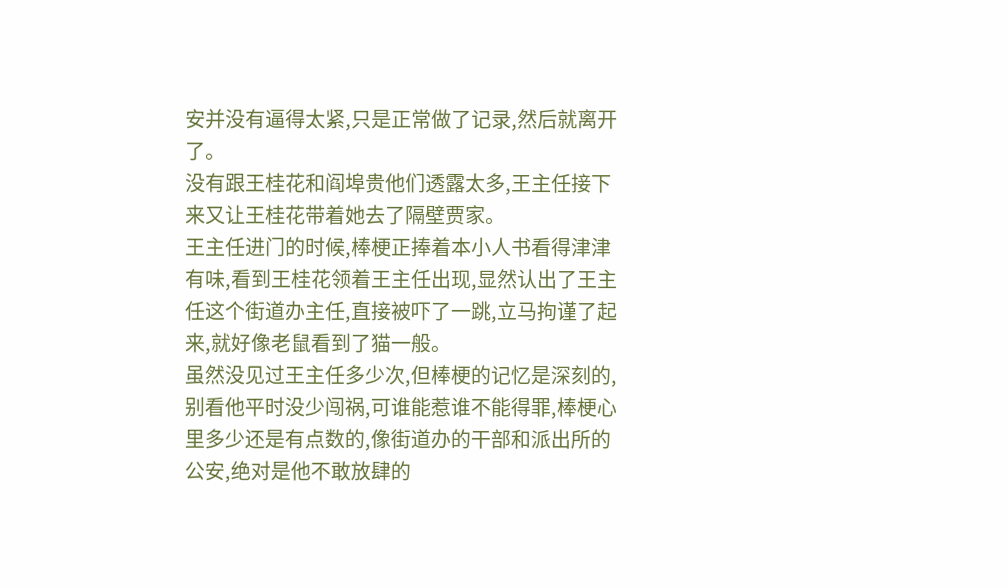安并没有逼得太紧,只是正常做了记录,然后就离开了。
没有跟王桂花和阎埠贵他们透露太多,王主任接下来又让王桂花带着她去了隔壁贾家。
王主任进门的时候,棒梗正捧着本小人书看得津津有味,看到王桂花领着王主任出现,显然认出了王主任这个街道办主任,直接被吓了一跳,立马拘谨了起来,就好像老鼠看到了猫一般。
虽然没见过王主任多少次,但棒梗的记忆是深刻的,别看他平时没少闯祸,可谁能惹谁不能得罪,棒梗心里多少还是有点数的,像街道办的干部和派出所的公安,绝对是他不敢放肆的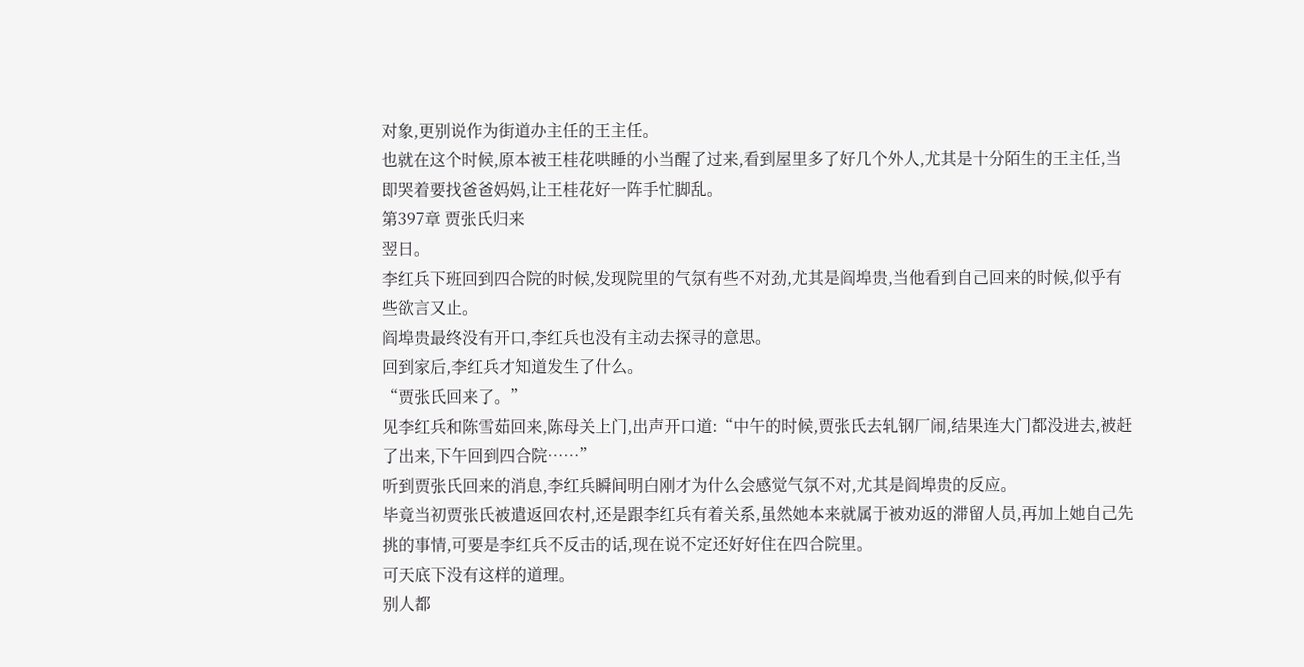对象,更别说作为街道办主任的王主任。
也就在这个时候,原本被王桂花哄睡的小当醒了过来,看到屋里多了好几个外人,尤其是十分陌生的王主任,当即哭着要找爸爸妈妈,让王桂花好一阵手忙脚乱。
第397章 贾张氏归来
翌日。
李红兵下班回到四合院的时候,发现院里的气氛有些不对劲,尤其是阎埠贵,当他看到自己回来的时候,似乎有些欲言又止。
阎埠贵最终没有开口,李红兵也没有主动去探寻的意思。
回到家后,李红兵才知道发生了什么。
“贾张氏回来了。”
见李红兵和陈雪茹回来,陈母关上门,出声开口道:“中午的时候,贾张氏去轧钢厂闹,结果连大门都没进去,被赶了出来,下午回到四合院……”
听到贾张氏回来的消息,李红兵瞬间明白刚才为什么会感觉气氛不对,尤其是阎埠贵的反应。
毕竟当初贾张氏被遣返回农村,还是跟李红兵有着关系,虽然她本来就属于被劝返的滞留人员,再加上她自己先挑的事情,可要是李红兵不反击的话,现在说不定还好好住在四合院里。
可天底下没有这样的道理。
别人都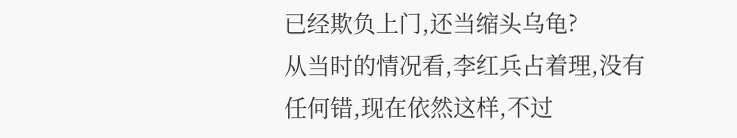已经欺负上门,还当缩头乌龟?
从当时的情况看,李红兵占着理,没有任何错,现在依然这样,不过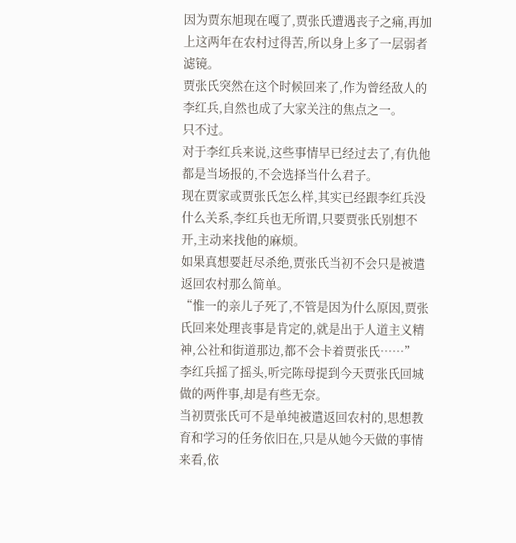因为贾东旭现在嘎了,贾张氏遭遇丧子之痛,再加上这两年在农村过得苦,所以身上多了一层弱者滤镜。
贾张氏突然在这个时候回来了,作为曾经敌人的李红兵,自然也成了大家关注的焦点之一。
只不过。
对于李红兵来说,这些事情早已经过去了,有仇他都是当场报的,不会选择当什么君子。
现在贾家或贾张氏怎么样,其实已经跟李红兵没什么关系,李红兵也无所谓,只要贾张氏别想不开,主动来找他的麻烦。
如果真想要赶尽杀绝,贾张氏当初不会只是被遣返回农村那么简单。
“惟一的亲儿子死了,不管是因为什么原因,贾张氏回来处理丧事是肯定的,就是出于人道主义精神,公社和街道那边,都不会卡着贾张氏……”
李红兵摇了摇头,听完陈母提到今天贾张氏回城做的两件事,却是有些无奈。
当初贾张氏可不是单纯被遣返回农村的,思想教育和学习的任务依旧在,只是从她今天做的事情来看,依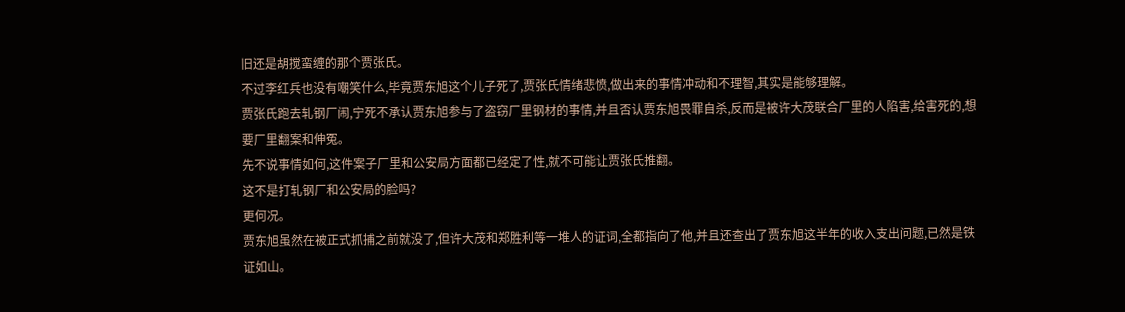旧还是胡搅蛮缠的那个贾张氏。
不过李红兵也没有嘲笑什么,毕竟贾东旭这个儿子死了,贾张氏情绪悲愤,做出来的事情冲动和不理智,其实是能够理解。
贾张氏跑去轧钢厂闹,宁死不承认贾东旭参与了盗窃厂里钢材的事情,并且否认贾东旭畏罪自杀,反而是被许大茂联合厂里的人陷害,给害死的,想要厂里翻案和伸冤。
先不说事情如何,这件案子厂里和公安局方面都已经定了性,就不可能让贾张氏推翻。
这不是打轧钢厂和公安局的脸吗?
更何况。
贾东旭虽然在被正式抓捕之前就没了,但许大茂和郑胜利等一堆人的证词,全都指向了他,并且还查出了贾东旭这半年的收入支出问题,已然是铁证如山。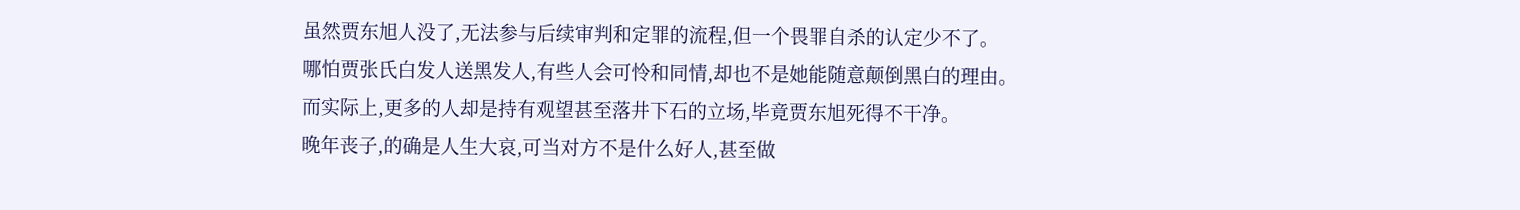虽然贾东旭人没了,无法参与后续审判和定罪的流程,但一个畏罪自杀的认定少不了。
哪怕贾张氏白发人送黑发人,有些人会可怜和同情,却也不是她能随意颠倒黑白的理由。
而实际上,更多的人却是持有观望甚至落井下石的立场,毕竟贾东旭死得不干净。
晚年丧子,的确是人生大哀,可当对方不是什么好人,甚至做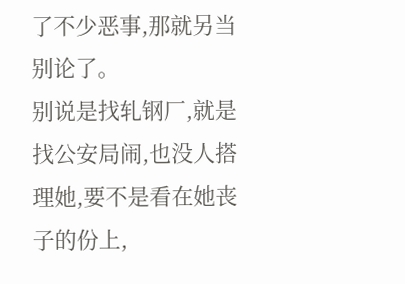了不少恶事,那就另当别论了。
别说是找轧钢厂,就是找公安局闹,也没人搭理她,要不是看在她丧子的份上,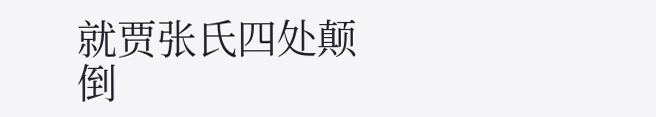就贾张氏四处颠倒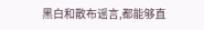黑白和散布谣言,都能够直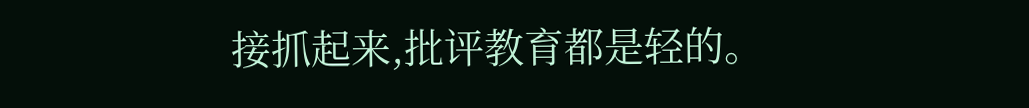接抓起来,批评教育都是轻的。